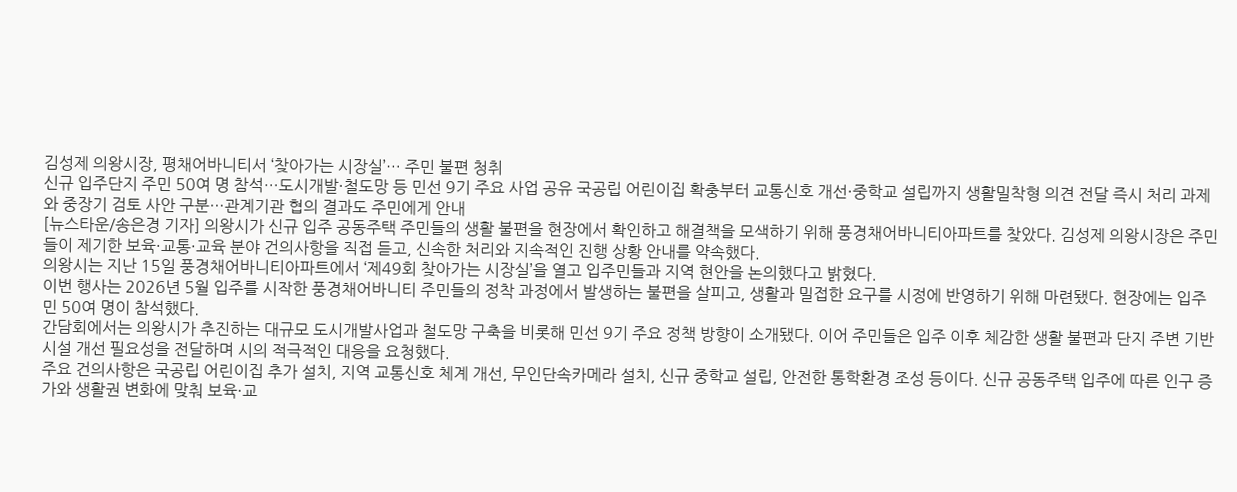김성제 의왕시장, 평채어바니티서 ‘찾아가는 시장실’… 주민 불편 청취
신규 입주단지 주민 50여 명 참석…도시개발·철도망 등 민선 9기 주요 사업 공유 국공립 어린이집 확충부터 교통신호 개선·중학교 설립까지 생활밀착형 의견 전달 즉시 처리 과제와 중장기 검토 사안 구분…관계기관 협의 결과도 주민에게 안내
[뉴스타운/송은경 기자] 의왕시가 신규 입주 공동주택 주민들의 생활 불편을 현장에서 확인하고 해결책을 모색하기 위해 풍경채어바니티아파트를 찾았다. 김성제 의왕시장은 주민들이 제기한 보육·교통·교육 분야 건의사항을 직접 듣고, 신속한 처리와 지속적인 진행 상황 안내를 약속했다.
의왕시는 지난 15일 풍경채어바니티아파트에서 ‘제49회 찾아가는 시장실’을 열고 입주민들과 지역 현안을 논의했다고 밝혔다.
이번 행사는 2026년 5월 입주를 시작한 풍경채어바니티 주민들의 정착 과정에서 발생하는 불편을 살피고, 생활과 밀접한 요구를 시정에 반영하기 위해 마련됐다. 현장에는 입주민 50여 명이 참석했다.
간담회에서는 의왕시가 추진하는 대규모 도시개발사업과 철도망 구축을 비롯해 민선 9기 주요 정책 방향이 소개됐다. 이어 주민들은 입주 이후 체감한 생활 불편과 단지 주변 기반시설 개선 필요성을 전달하며 시의 적극적인 대응을 요청했다.
주요 건의사항은 국공립 어린이집 추가 설치, 지역 교통신호 체계 개선, 무인단속카메라 설치, 신규 중학교 설립, 안전한 통학환경 조성 등이다. 신규 공동주택 입주에 따른 인구 증가와 생활권 변화에 맞춰 보육·교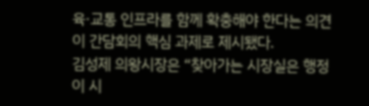육·교통 인프라를 함께 확충해야 한다는 의견이 간담회의 핵심 과제로 제시됐다.
김성제 의왕시장은 “찾아가는 시장실은 행정이 시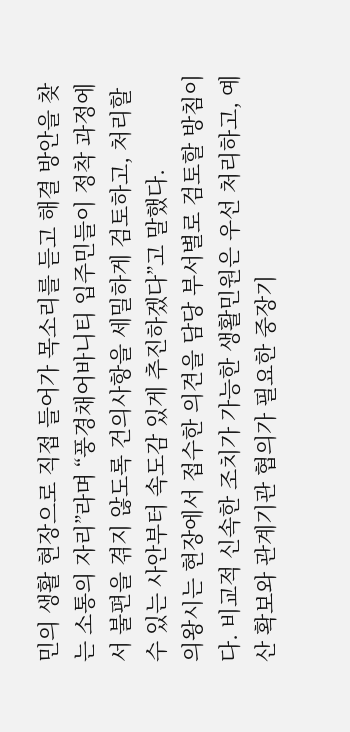민의 생활 현장으로 직접 들어가 목소리를 듣고 해결 방안을 찾는 소통의 자리”라며 “풍경채어바니티 입주민들이 정착 과정에서 불편을 겪지 않도록 건의사항을 세밀하게 검토하고, 처리할 수 있는 사안부터 속도감 있게 추진하겠다”고 말했다.
의왕시는 현장에서 접수한 의견을 담당 부서별로 검토할 방침이다. 비교적 신속한 조치가 가능한 생활민원은 우선 처리하고, 예산 확보와 관계기관 협의가 필요한 중장기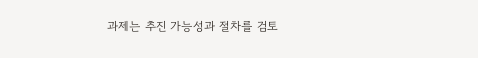과제는 추진 가능성과 절차를 검토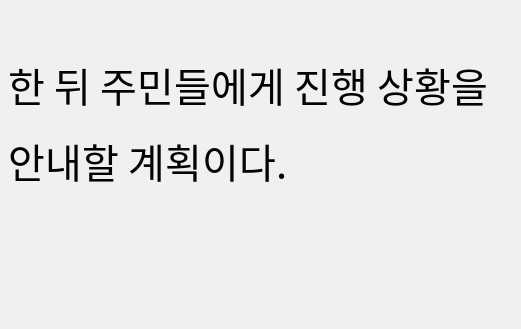한 뒤 주민들에게 진행 상황을 안내할 계획이다.